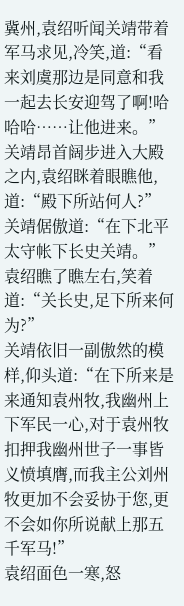冀州,袁绍听闻关靖带着军马求见,冷笑,道:“看来刘虞那边是同意和我一起去长安迎驾了啊!哈哈哈……让他进来。”
关靖昂首阔步进入大殿之内,袁绍眯着眼瞧他,道:“殿下所站何人?”
关靖倨傲道:“在下北平太守帐下长史关靖。”
袁绍瞧了瞧左右,笑着道:“关长史,足下所来何为?”
关靖依旧一副傲然的模样,仰头道:“在下所来是来通知袁州牧,我幽州上下军民一心,对于袁州牧扣押我幽州世子一事皆义愤填膺,而我主公刘州牧更加不会妥协于您,更不会如你所说献上那五千军马!”
袁绍面色一寒,怒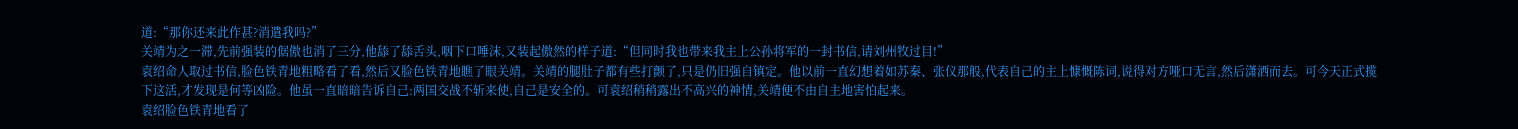道:“那你还来此作甚?消遣我吗?”
关靖为之一滞,先前强装的倨傲也消了三分,他舔了舔舌头,咽下口唾沫,又装起傲然的样子道:“但同时我也带来我主上公孙将军的一封书信,请刘州牧过目!”
袁绍命人取过书信,脸色铁青地粗略看了看,然后又脸色铁青地瞧了眼关靖。关靖的腿肚子都有些打颤了,只是仍旧强自镇定。他以前一直幻想着如苏秦、张仪那般,代表自己的主上慷慨陈词,说得对方哑口无言,然后潇洒而去。可今天正式揽下这活,才发现是何等凶险。他虽一直暗暗告诉自己:两国交战不斩来使,自己是安全的。可袁绍稍稍露出不高兴的神情,关靖便不由自主地害怕起来。
袁绍脸色铁青地看了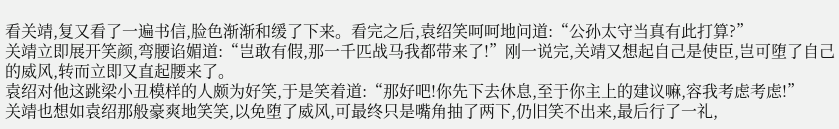看关靖,复又看了一遍书信,脸色渐渐和缓了下来。看完之后,袁绍笑呵呵地问道:“公孙太守当真有此打算?”
关靖立即展开笑颜,弯腰谄媚道:“岂敢有假,那一千匹战马我都带来了!”刚一说完,关靖又想起自己是使臣,岂可堕了自己的威风,转而立即又直起腰来了。
袁绍对他这跳梁小丑模样的人颇为好笑,于是笑着道:“那好吧!你先下去休息,至于你主上的建议嘛,容我考虑考虑!”
关靖也想如袁绍那般豪爽地笑笑,以免堕了威风,可最终只是嘴角抽了两下,仍旧笑不出来,最后行了一礼,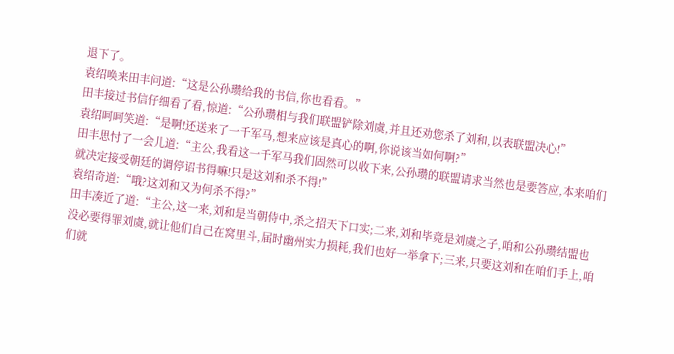退下了。
袁绍唤来田丰问道:“这是公孙瓒给我的书信,你也看看。”
田丰接过书信仔细看了看,惊道:“公孙瓒相与我们联盟铲除刘虞,并且还劝您杀了刘和,以表联盟决心!”
袁绍呵呵笑道:“是啊!还送来了一千军马,想来应该是真心的啊,你说该当如何啊?”
田丰思忖了一会儿道:“主公,我看这一千军马我们固然可以收下来,公孙瓒的联盟请求当然也是要答应,本来咱们就决定接受朝廷的调停诏书得嘛!只是这刘和杀不得!”
袁绍奇道:“哦?这刘和又为何杀不得?”
田丰凑近了道:“主公,这一来,刘和是当朝侍中,杀之招天下口实;二来,刘和毕竟是刘虞之子,咱和公孙瓒结盟也没必要得罪刘虞,就让他们自己在窝里斗,届时幽州实力损耗,我们也好一举拿下;三来,只要这刘和在咱们手上,咱们就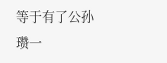等于有了公孙瓒一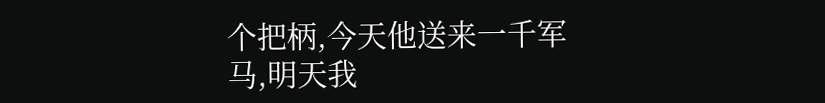个把柄,今天他送来一千军马,明天我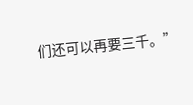们还可以再要三千。”